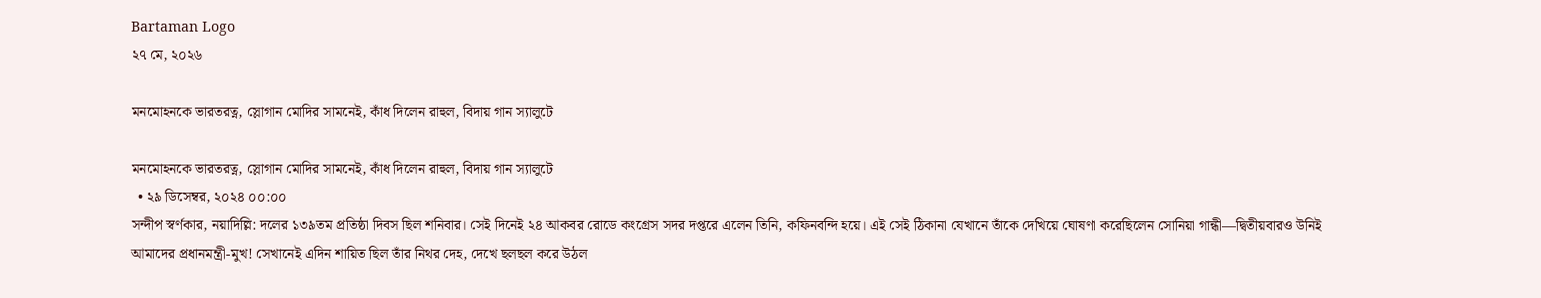Bartaman Logo
২৭ মে, ২০২৬

মনমোহনকে ভারতরত্ন, স্লোগান মোদির সামনেই, কাঁধ দিলেন রাহুল, বিদায় গান স্যালুটে

মনমোহনকে ভারতরত্ন, স্লোগান মোদির সামনেই, কাঁধ দিলেন রাহুল, বিদায় গান স্যালুটে
  • ২৯ ডিসেম্বর, ২০২৪ ০০:০০
সন্দীপ স্বর্ণকার, নয়াদিল্লি: দলের ১৩৯তম প্রতিষ্ঠা দিবস ছিল শনিবার। সেই দিনেই ২৪ আকবর রোডে কংগ্রেস সদর দপ্তরে এলেন তিনি, কফিনবন্দি হয়ে। এই সেই ঠিকানা যেখানে তাঁকে দেখিয়ে ঘোষণা করেছিলেন সোনিয়া গান্ধী—দ্বিতীয়বারও উনিই আমাদের প্রধানমন্ত্রী-মুখ! সেখানেই এদিন শায়িত ছিল তাঁর নিথর দেহ, দেখে ছলছল করে উঠল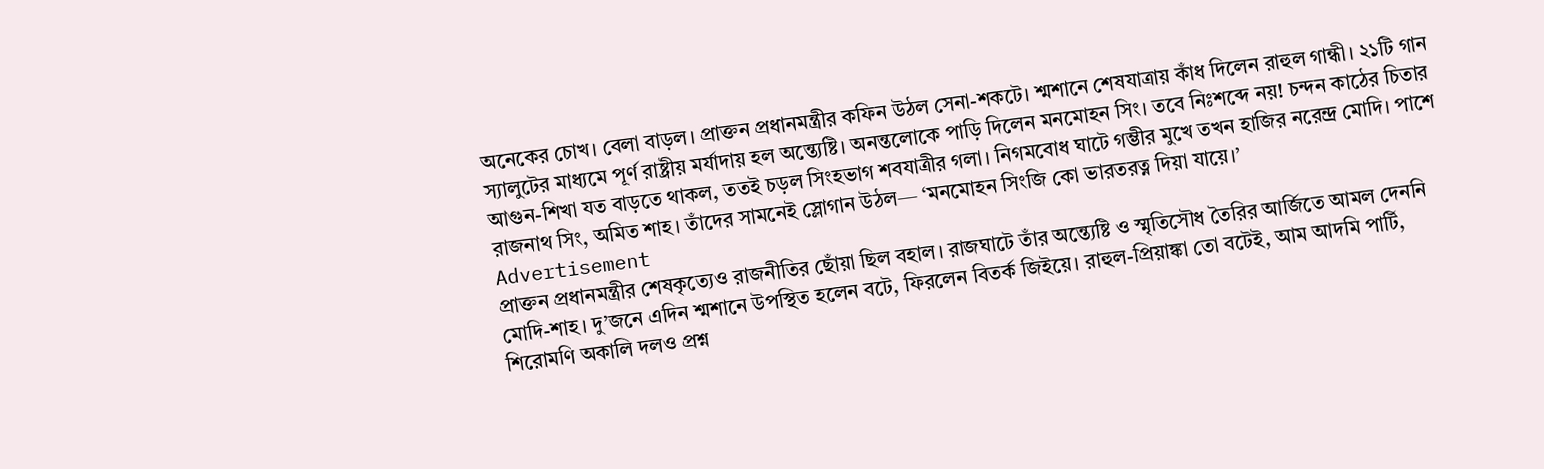অনেকের চোখ। বেলা বাড়ল। প্রাক্তন প্রধানমন্ত্রীর কফিন উঠল সেনা-শকটে। শ্মশানে শেষযাত্রায় কাঁধ দিলেন রাহুল গান্ধী। ২১টি গান স্যালুটের মাধ্যমে পূর্ণ রাষ্ট্রীয় মর্যাদায় হল অন্ত্যেষ্টি। অনন্তলোকে পাড়ি দিলেন মনমোহন সিং। তবে নিঃশব্দে নয়! চন্দন কাঠের চিতার আগুন-শিখা যত বাড়তে থাকল, ততই চড়ল সিংহভাগ শবযাত্রীর গলা। নিগমবোধ ঘাটে গম্ভীর মুখে তখন হাজির নরেন্দ্র মোদি। পাশে রাজনাথ সিং, অমিত শাহ। তাঁদের সামনেই স্লোগান উঠল— ‘মনমোহন সিংজি কো ভারতরত্ন দিয়া যায়ে।’
Advertisement
প্রাক্তন প্রধানমন্ত্রীর শেষকৃত্যেও রাজনীতির ছোঁয়া ছিল বহাল। রাজঘাটে তাঁর অন্ত্যেষ্টি ও স্মৃতিসৌধ তৈরির আর্জিতে আমল দেননি মোদি-শাহ। দু’জনে এদিন শ্মশানে উপস্থিত হলেন বটে, ফিরলেন বিতর্ক জিইয়ে। রাহুল-প্রিয়াঙ্কা তো বটেই, আম আদমি পার্টি, শিরোমণি অকালি দলও প্রশ্ন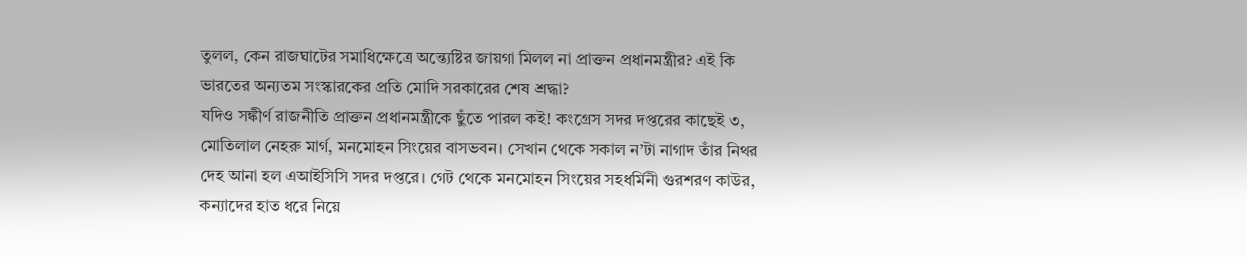তুলল, কেন রাজঘাটের সমাধিক্ষেত্রে অন্ত্যেষ্টির জায়গা মিলল না প্রাক্তন প্রধানমন্ত্রীর? এই কি ভারতের অন্যতম সংস্কারকের প্রতি মোদি সরকারের শেষ শ্রদ্ধা?
যদিও সঙ্কীর্ণ রাজনীতি প্রাক্তন প্রধানমন্ত্রীকে ছুঁতে পারল কই! কংগ্রেস সদর দপ্তরের কাছেই ৩, মোতিলাল নেহরু মার্গ, মনমোহন সিংয়ের বাসভবন। সেখান থেকে সকাল ন’টা নাগাদ তাঁর নিথর দেহ আনা হল এআইসিসি সদর দপ্তরে। গেট থেকে মনমোহন সিংয়ের সহধর্মিনী গুরশরণ কাউর, কন্যাদের হাত ধরে নিয়ে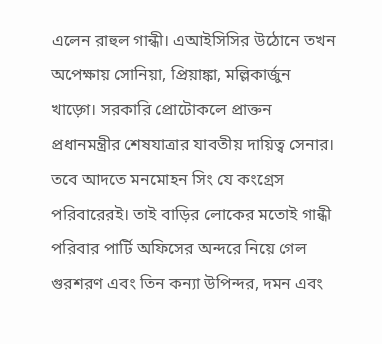এলেন রাহুল গান্ধী। এআইসিসির উঠোনে তখন অপেক্ষায় সোনিয়া, প্রিয়াঙ্কা, মল্লিকার্জুন খাড়্গে। সরকারি প্রোটোকলে প্রাক্তন প্রধানমন্ত্রীর শেষযাত্রার যাবতীয় দায়িত্ব সেনার। তবে আদতে মনমোহন সিং যে কংগ্রেস পরিবারেরই। তাই বাড়ির লোকের মতোই গান্ধী পরিবার পার্টি অফিসের অন্দরে নিয়ে গেল গুরশরণ এবং তিন কন্যা উপিন্দর, দমন এবং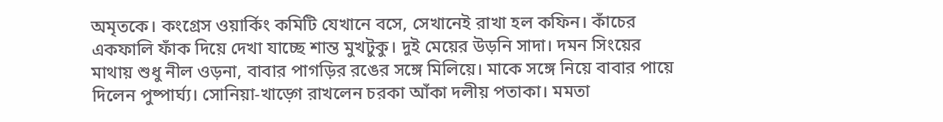অমৃতকে। কংগ্রেস ওয়ার্কিং কমিটি যেখানে বসে, সেখানেই রাখা হল কফিন। কাঁচের একফালি ফাঁক দিয়ে দেখা যাচ্ছে শান্ত মুখটুকু। দুই মেয়ের উড়নি সাদা। দমন সিংয়ের মাথায় শুধু নীল ওড়না, বাবার পাগড়ির রঙের সঙ্গে মিলিয়ে। মাকে সঙ্গে নিয়ে বাবার পায়ে দিলেন পুষ্পার্ঘ্য। সোনিয়া-খাড়্গে রাখলেন চরকা আঁকা দলীয় পতাকা। মমতা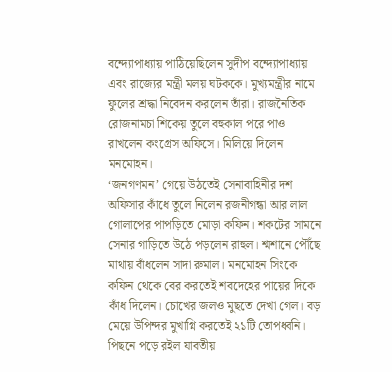বন্দ্যোপাধ্যায় পাঠিয়েছিলেন সুদীপ বন্দ্যোপাধ্যায় এবং রাজ্যের মন্ত্রী মলয় ঘটককে। মুখ্যমন্ত্রীর নামে ফুলের শ্রদ্ধা নিবেদন করলেন তাঁরা। রাজনৈতিক রোজনামচা শিকেয় তুলে বহুকাল পরে পাও রাখলেন কংগ্রেস অফিসে। মিলিয়ে দিলেন মনমোহন।
‘জনগণমন’ গেয়ে উঠতেই সেনাবাহিনীর দশ অফিসার কাঁধে তুলে নিলেন রজনীগন্ধা আর লাল গোলাপের পাপড়িতে মোড়া কফিন। শকটের সামনে সেনার গাড়িতে উঠে পড়লেন রাহুল। শ্মশানে পৌঁছে মাথায় বাঁধলেন সাদা রুমাল। মনমোহন সিংকে কফিন থেকে বের করতেই শবদেহের পায়ের দিকে কাঁধ দিলেন। চোখের জলও মুছতে দেখা গেল। বড় মেয়ে উপিন্দর মুখাগ্নি করতেই ২১টি তোপধ্বনি। পিছনে পড়ে রইল যাবতীয়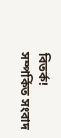বিতর্ক!
সম্পর্কিত সংবাদ